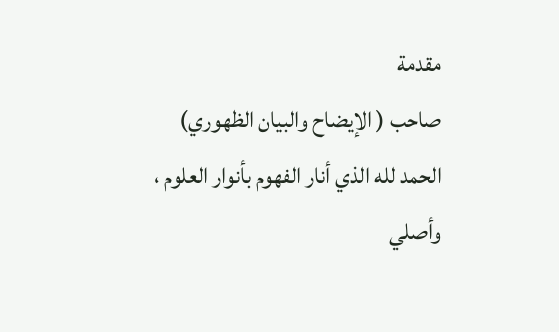مقدمة
صاحب ( الإيضاح والبيان الظهوري)
الحمد لله الذي أنار الفهوم بأنوار العلوم ، وأصلي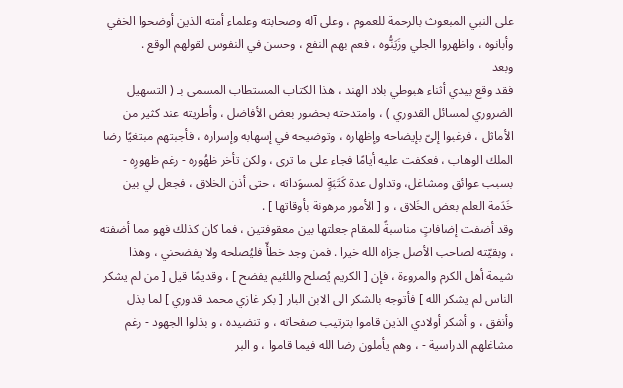على النبي المبعوث بالرحمة للعموم ، وعلى آله وصحابته وعلماء أمته الذين أوضحوا الخفي وأبانوه ، واظهروا الجلي وزَيَنُّوه ، فعم بهم النفع ، وحسن في النفوس لقولهم الوقع .
وبعد
فقد وقع بيدي أثناء هبوطي بلاد الهند ، هذا الكتاب المستطاب المسمى بـ ( التسهيل الضروري لمسائل القدوري ) ، وامتدحته بحضور بعض الأفاضل ، وأطريته عند كثير من الأماثل ، فرغبوا إلىّ بإيضاحه وإظهاره ، وتوضيحه في إسهابه وإسراره ، فأجبتهم مبتغيًا رضا الملك الوهاب ، فعكفت عليه أيامًا فجاء على ما ترى ، ولكن تأخر ظهُوره - رغم ظهورِه - بسبب عوائق ومشاغل، وتداول عدة كَتَبَةٍ لمسوَداته ، حتى أذن الخلاق ، فجعل لي بين خَدَمة العلم بعض الخَلاق ، و [ الأمور مرهونة بأوقاتها ] .
وقد أضفت إضافاتٍ مناسبةً للمقام جعلتها بين معقوفتين ، فما كان كذلك فهو مما أضفته ، وبقيّته لصاحب الأصل جزاه الله خيرا . فمن وجد خطأّ فليُصلحه ولا يفضحني ، وهذا شيمة أهل الكرم والمروءة ، فإن [ الكريم يُصلح واللئيم يفضح ] ، وقديمًا قيل [ من لم يشكر الناس لم يشكر الله ] فأتوجه بالشكر الى الابن البار [ بكر غازي محمد قدوري ] لما بذل وأنفق ، و أشكر أولادي الذين قاموا بترتيب صفحاته ، و تنضيده ، و بذلوا الجهود - رغم مشاغلهم الدراسية - ، وهم يأملون رضا الله فيما قاموا ، و البر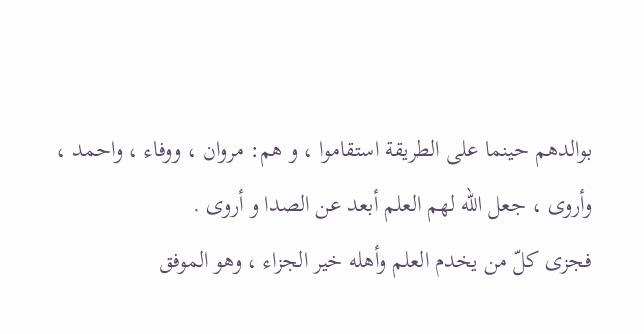بوالدهم حينما على الطريقة استقاموا ، و هم: مروان ، ووفاء ، واحمد ، وأروى ، جعل الله لهم العلم أبعد عن الصدا و أروى .
فجزى كلّ من يخدم العلم وأهله خير الجزاء ، وهو الموفق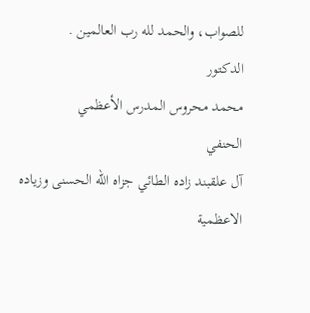للصواب، والحمد لله رب العالمين .
الدكتور
محمد محروس المدرس الأعظمي
الحنفي
آل علقبند زاده الطائي جزاه الله الحسنى وزياده
الاعظمية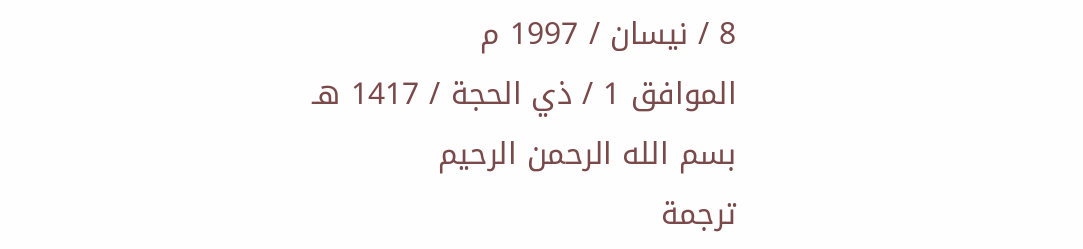8 / نيسان / 1997 م
الموافق 1 / ذي الحجة / 1417 هـ
بسم الله الرحمن الرحيم
ترجمة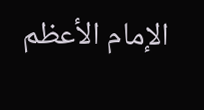الإمام الأعظم